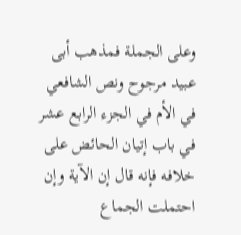وعلى الجملة فمذهب أبى عبيد مرجوح ونص الشافعي في الأم في الجزء الرابع عشر في باب إتيان الحائض على خلافه فإنه قال إن الآية وإن احتملت الجماع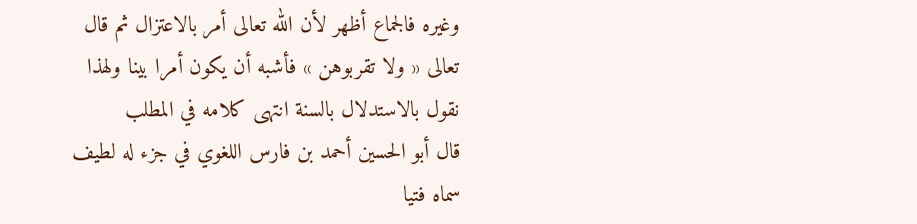وغيره فالجماع أظهر لأن الله تعالى أمر بالاعتزال ثم قال تعالى « ولا تقربوهن » فأشبه أن يكون أمرا بينا ولهذا نقول بالاستدلال بالسنة انتهى كلامه في المطلب
قال أبو الحسين أحمد بن فارس اللغوي في جزء له لطيف سماه فتيا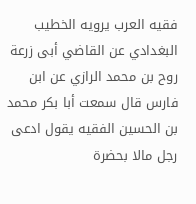فقيه العرب يرويه الخطيب البغدادي عن القاضي أبى زرعة روح بن محمد الرازي عن ابن فارس قال سمعت أبا بكر محمد بن الحسين الفقيه يقول ادعى رجل مالا بحضرة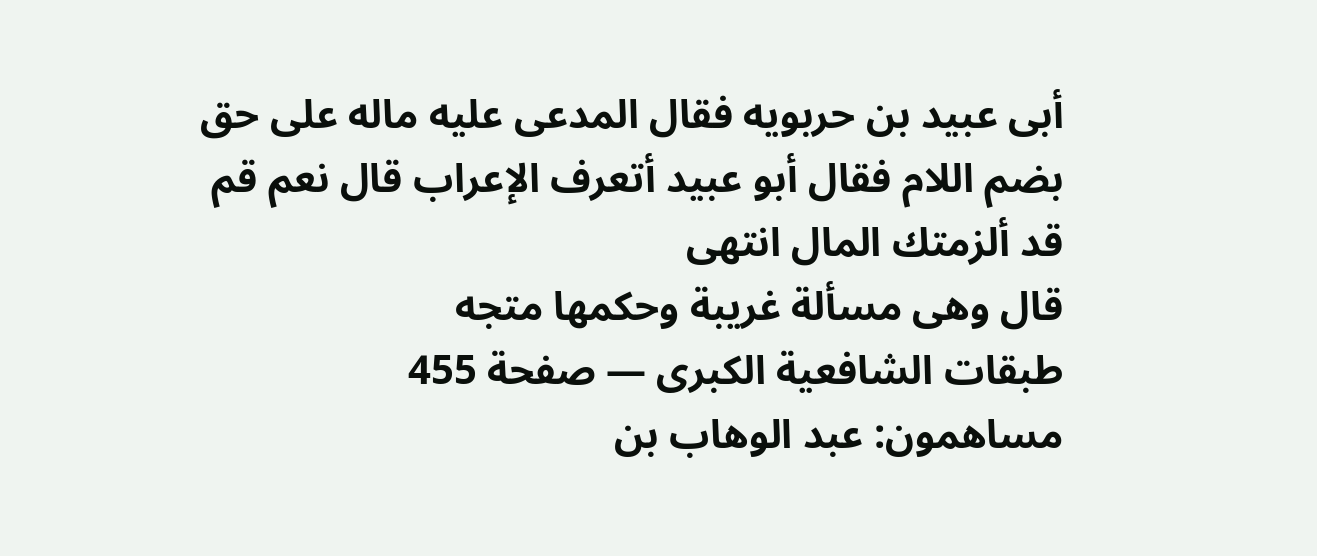أبى عبيد بن حربويه فقال المدعى عليه ماله على حق بضم اللام فقال أبو عبيد أتعرف الإعراب قال نعم قم قد ألزمتك المال انتهى
قال وهى مسألة غريبة وحكمها متجه
طبقات الشافعية الكبرى — صفحة 455
مساهمون: عبد الوهاب بن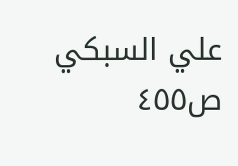علي السبكي
ص٤٥٥